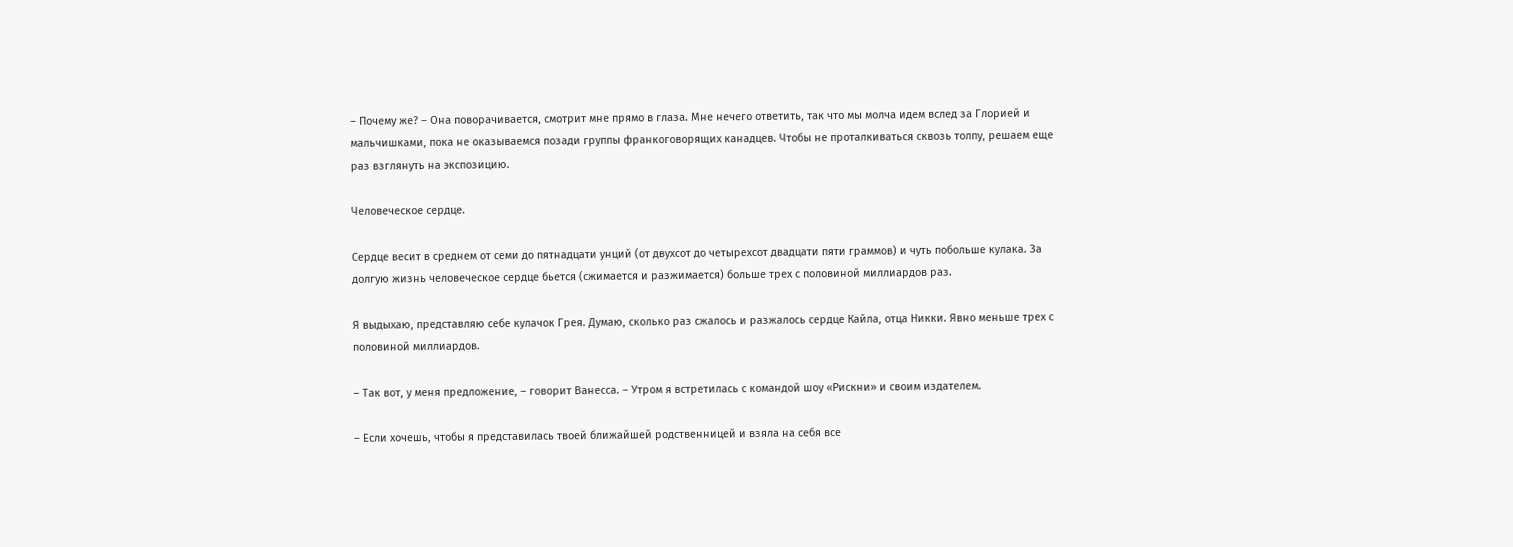– Почему же? – Она поворачивается, смотрит мне прямо в глаза. Мне нечего ответить, так что мы молча идем вслед за Глорией и мальчишками, пока не оказываемся позади группы франкоговорящих канадцев. Чтобы не проталкиваться сквозь толпу, решаем еще раз взглянуть на экспозицию.

Человеческое сердце.

Сердце весит в среднем от семи до пятнадцати унций (от двухсот до четырехсот двадцати пяти граммов) и чуть побольше кулака. За долгую жизнь человеческое сердце бьется (сжимается и разжимается) больше трех с половиной миллиардов раз.

Я выдыхаю, представляю себе кулачок Грея. Думаю, сколько раз сжалось и разжалось сердце Кайла, отца Никки. Явно меньше трех с половиной миллиардов.

– Так вот, у меня предложение, – говорит Ванесса. – Утром я встретилась с командой шоу «Рискни» и своим издателем.

– Если хочешь, чтобы я представилась твоей ближайшей родственницей и взяла на себя все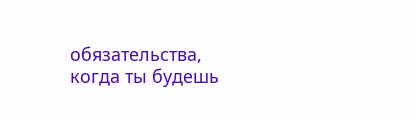обязательства, когда ты будешь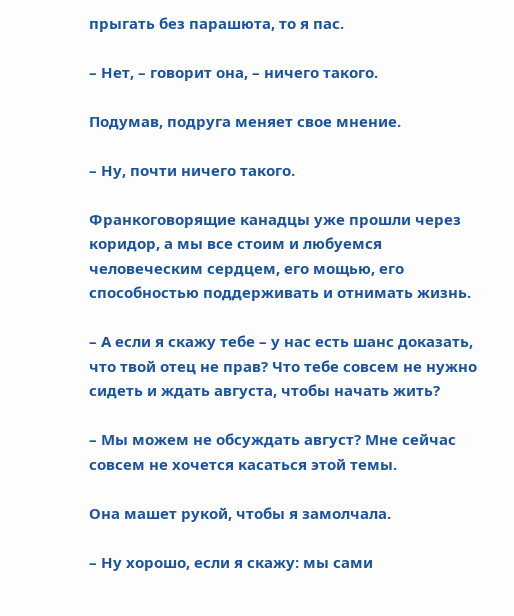прыгать без парашюта, то я пас.

– Нет, – говорит она, – ничего такого.

Подумав, подруга меняет свое мнение.

– Ну, почти ничего такого.

Франкоговорящие канадцы уже прошли через коридор, а мы все стоим и любуемся человеческим сердцем, его мощью, его способностью поддерживать и отнимать жизнь.

– А если я скажу тебе – у нас есть шанс доказать, что твой отец не прав? Что тебе совсем не нужно сидеть и ждать августа, чтобы начать жить?

– Мы можем не обсуждать август? Мне сейчас совсем не хочется касаться этой темы.

Она машет рукой, чтобы я замолчала.

– Ну хорошо, если я скажу: мы сами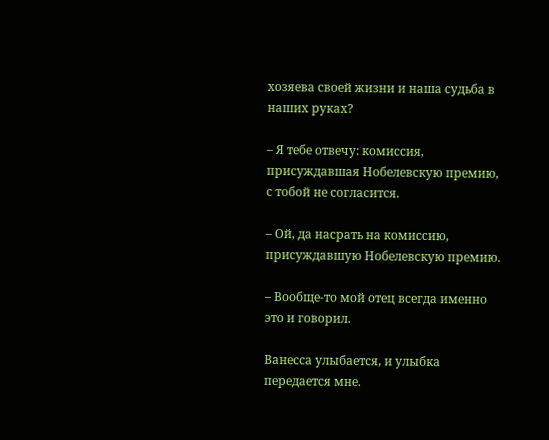хозяева своей жизни и наша судьба в наших руках?

– Я тебе отвечу: комиссия, присуждавшая Нобелевскую премию, с тобой не согласится.

– Ой, да насрать на комиссию, присуждавшую Нобелевскую премию.

– Вообще-то мой отец всегда именно это и говорил.

Ванесса улыбается, и улыбка передается мне.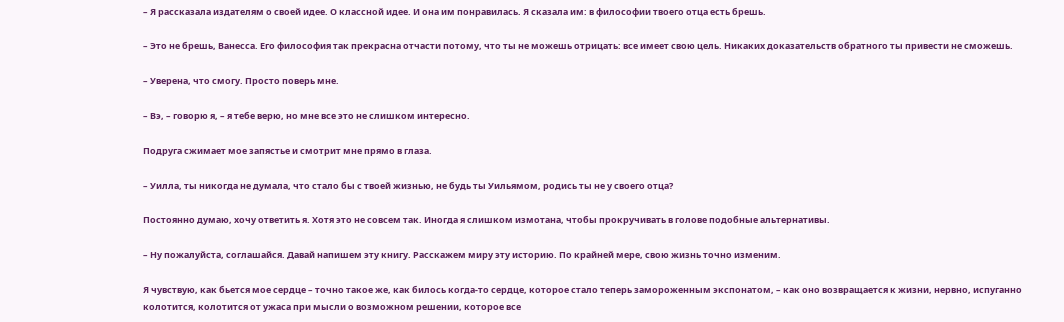– Я рассказала издателям о своей идее. О классной идее. И она им понравилась. Я сказала им: в философии твоего отца есть брешь.

– Это не брешь, Ванесса. Его философия так прекрасна отчасти потому, что ты не можешь отрицать: все имеет свою цель. Никаких доказательств обратного ты привести не сможешь.

– Уверена, что смогу. Просто поверь мне.

– Вэ, – говорю я, – я тебе верю, но мне все это не слишком интересно.

Подруга сжимает мое запястье и смотрит мне прямо в глаза.

– Уилла, ты никогда не думала, что стало бы с твоей жизнью, не будь ты Уильямом, родись ты не у своего отца?

Постоянно думаю, хочу ответить я. Хотя это не совсем так. Иногда я слишком измотана, чтобы прокручивать в голове подобные альтернативы.

– Ну пожалуйста, соглашайся. Давай напишем эту книгу. Расскажем миру эту историю. По крайней мере, свою жизнь точно изменим.

Я чувствую, как бьется мое сердце – точно такое же, как билось когда-то сердце, которое стало теперь замороженным экспонатом, – как оно возвращается к жизни, нервно, испуганно колотится, колотится от ужаса при мысли о возможном решении, которое все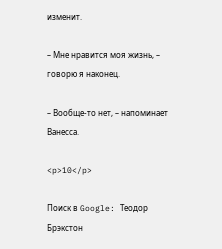изменит.

– Мне нравится моя жизнь, – говорю я наконец.

– Вообще-то нет, – напоминает Ванесса.

<p>10</p>

Поиск в Google: Теодор Брэкстон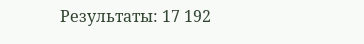Результаты: 17 192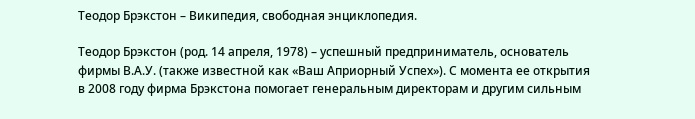Теодор Брэкстон – Википедия, свободная энциклопедия.

Теодор Брэкстон (род. 14 апреля, 1978) – успешный предприниматель, основатель фирмы В.А.У. (также известной как «Ваш Априорный Успех»). С момента ее открытия в 2008 году фирма Брэкстона помогает генеральным директорам и другим сильным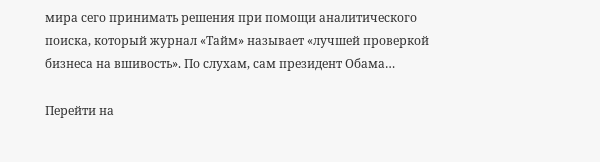мира сего принимать решения при помощи аналитического поиска, который журнал «Тайм» называет «лучшей проверкой бизнеса на вшивость». По слухам, сам президент Обама…

Перейти на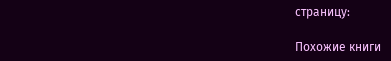страницу:

Похожие книги